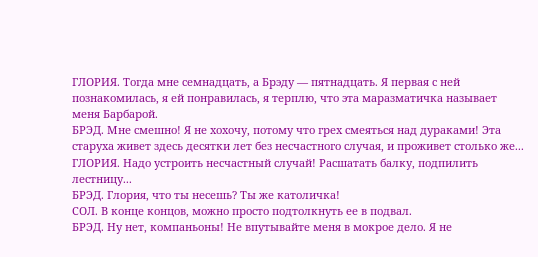ГЛОРИЯ. Тогда мне семнадцать, а Брэду — пятнадцать. Я первая с ней познакомилась, я ей понравилась, я терплю, что эта маразматичка называет меня Барбарой.
БРЭД. Мне смешно! Я не хохочу, потому что грех смеяться над дураками! Эта старуха живет здесь десятки лет без несчастного случая, и проживет столько же...
ГЛОРИЯ. Надо устроить несчастный случай! Расшатать балку, подпилить лестницу...
БРЭД. Глория, что ты несешь? Ты же католичка!
СОЛ. В конце концов, можно просто подтолкнуть ее в подвал.
БРЭД. Ну нет, компаньоны! Не впутывайте меня в мокрое дело. Я не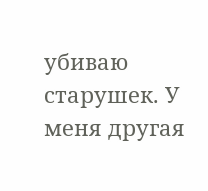убиваю старушек. У меня другая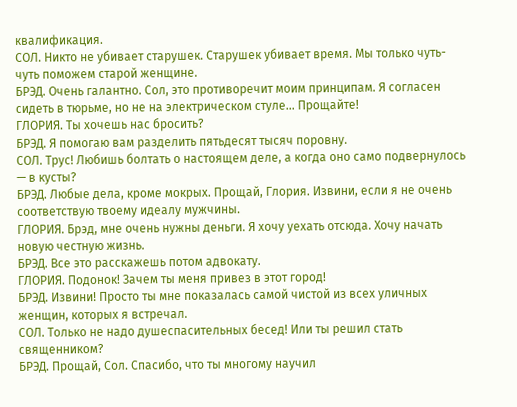квалификация.
СОЛ. Никто не убивает старушек. Старушек убивает время. Мы только чуть-чуть поможем старой женщине.
БРЭД. Очень галантно. Сол, это противоречит моим принципам. Я согласен сидеть в тюрьме, но не на электрическом стуле... Прощайте!
ГЛОРИЯ. Ты хочешь нас бросить?
БРЭД. Я помогаю вам разделить пятьдесят тысяч поровну.
СОЛ. Трус! Любишь болтать о настоящем деле, а когда оно само подвернулось — в кусты?
БРЭД. Любые дела, кроме мокрых. Прощай, Глория. Извини, если я не очень соответствую твоему идеалу мужчины.
ГЛОРИЯ. Брэд, мне очень нужны деньги. Я хочу уехать отсюда. Хочу начать новую честную жизнь.
БРЭД. Все это расскажешь потом адвокату.
ГЛОРИЯ. Подонок! Зачем ты меня привез в этот город!
БРЭД. Извини! Просто ты мне показалась самой чистой из всех уличных женщин, которых я встречал.
СОЛ. Только не надо душеспасительных бесед! Или ты решил стать священником?
БРЭД. Прощай, Сол. Спасибо, что ты многому научил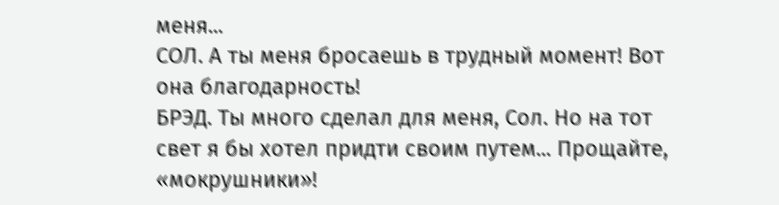меня...
СОЛ. А ты меня бросаешь в трудный момент! Вот она благодарность!
БРЭД. Ты много сделал для меня, Сол. Но на тот свет я бы хотел придти своим путем... Прощайте, «мокрушники»!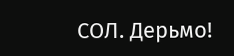СОЛ. Дерьмо!